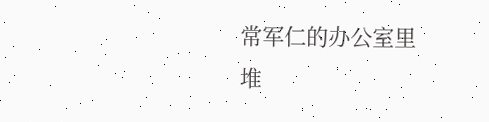常军仁的办公室里堆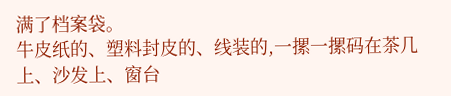满了档案袋。
牛皮纸的、塑料封皮的、线装的,一摞一摞码在茶几上、沙发上、窗台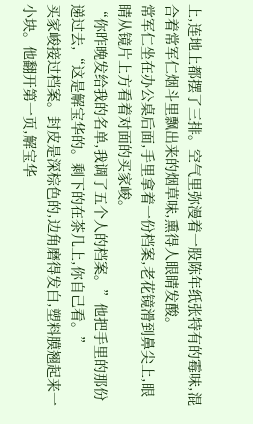上,连地上都摆了三排。空气里弥漫着一股陈年纸张特有的霉味,混合着常军仁烟斗里飘出来的烟草味,熏得人眼睛发酸。
常军仁坐在办公桌后面,手里拿着一份档案,老花镜滑到鼻尖上,眼睛从镜片上方看着对面的买家峻。
“你昨晚发给我的名单,我调了五个人的档案。”他把手里的那份递过去,“这是解宝华的。剩下的在茶几上,你自己看。”
买家峻接过档案。封皮是深棕色的,边角磨得发白,塑料膜翘起来一小块。他翻开第一页,解宝华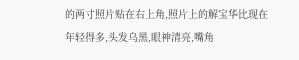的两寸照片贴在右上角,照片上的解宝华比现在年轻得多,头发乌黑,眼神清亮,嘴角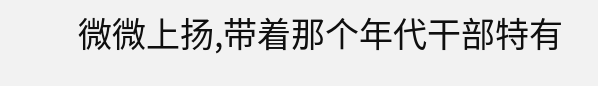微微上扬,带着那个年代干部特有